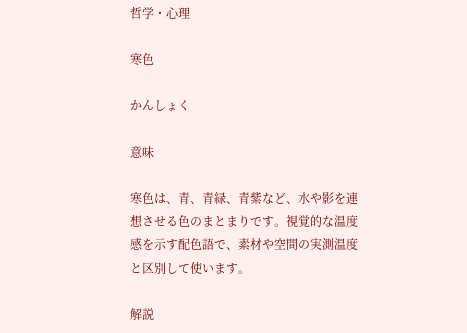哲学・心理

寒色

かんしょく

意味

寒色は、青、青緑、青紫など、水や影を連想させる色のまとまりです。視覚的な温度感を示す配色語で、素材や空間の実測温度と区別して使います。

解説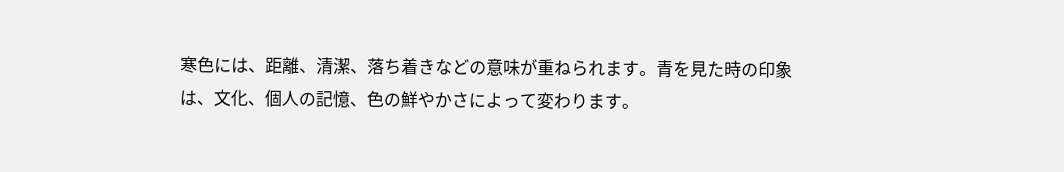寒色には、距離、清潔、落ち着きなどの意味が重ねられます。青を見た時の印象は、文化、個人の記憶、色の鮮やかさによって変わります。